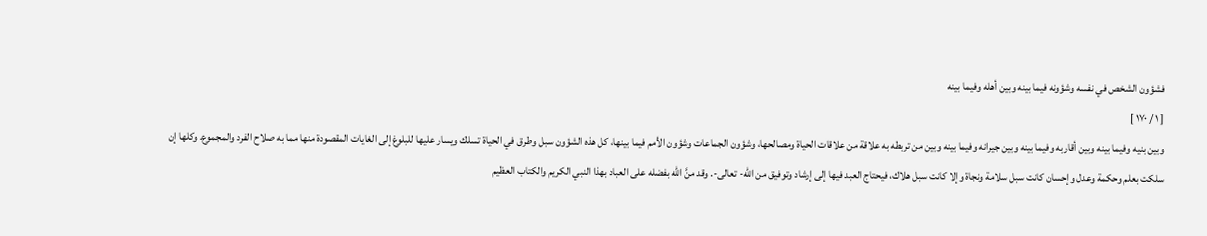فشؤون الشخص في نفسه وشؤونه فيما بينه وبين أهله وفيما بينه
[ ١ / ١٧٠ ]
وبين بنيه وفيما بينه وبين أقاربه وفيما بينه وبين جيرانه وفيما بينه وبين من تربطه به علاقة من علاقات الحياة ومصالحها، وشؤون الجماعات وشؤون الأمم فيما بينها، كل هذه الشؤون سبل وطرق في الحياة تسلك ويسار عليها للبلوغ إلى الغايات المقصودة منها مما به صلاح الفرد والمجموع. وكلها إن سلكت بعلم وحكمة وعدل وإحسان كانت سبل سلامة ونجاة وإلا كانت سبل هلاك، فيحتاج العبد فيها إلى إرشاد وتوفيق من الله- تعالى-. وقد منَّ الله بفضله على العباد بهذا النبي الكريم والكتاب العظيم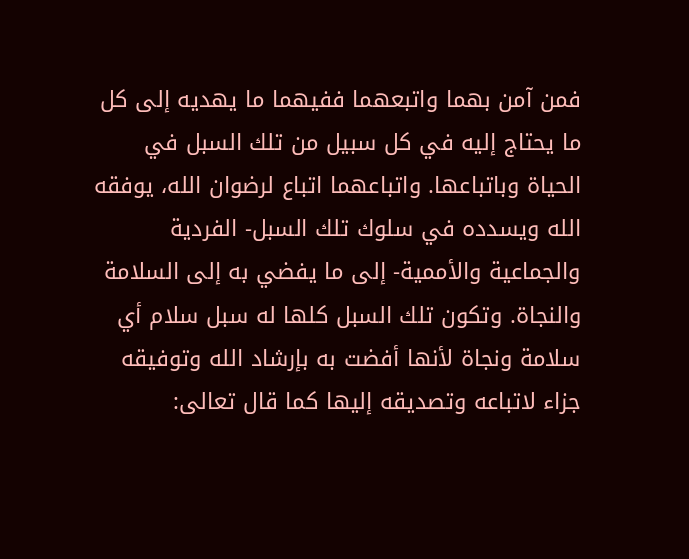فمن آمن بهما واتبعهما ففيهما ما يهديه إلى كل ما يحتاج إليه في كل سبيل من تلك السبل في الحياة وباتباعها. واتباعهما اتباع لرضوان الله، يوفقه الله ويسدده في سلوك تلك السبل- الفردية والجماعية والأممية- إلى ما يفضي به إلى السلامة والنجاة. وتكون تلك السبل كلها له سبل سلام أي سلامة ونجاة لأنها أفضت به بإرشاد الله وتوفيقه جزاء لاتباعه وتصديقه إليها كما قال تعالى: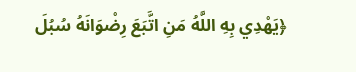﴿يَهْدِي بِهِ اللَّهُ مَنِ اتَّبَعَ رِضْوَانَهُ سُبُلَ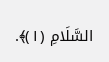السَّلَامِ (١)﴾.